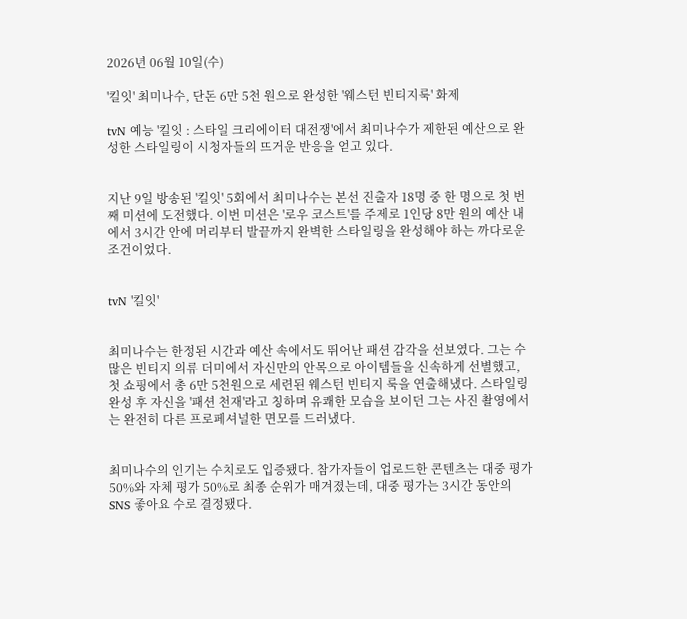2026년 06월 10일(수)

'킬잇' 최미나수, 단돈 6만 5천 원으로 완성한 '웨스턴 빈티지룩' 화제

tvN 예능 '킬잇 : 스타일 크리에이터 대전쟁'에서 최미나수가 제한된 예산으로 완성한 스타일링이 시청자들의 뜨거운 반응을 얻고 있다.


지난 9일 방송된 '킬잇' 5회에서 최미나수는 본선 진출자 18명 중 한 명으로 첫 번째 미션에 도전했다. 이번 미션은 '로우 코스트'를 주제로 1인당 8만 원의 예산 내에서 3시간 안에 머리부터 발끝까지 완벽한 스타일링을 완성해야 하는 까다로운 조건이었다.


tvN '킬잇'


최미나수는 한정된 시간과 예산 속에서도 뛰어난 패션 감각을 선보였다. 그는 수많은 빈티지 의류 더미에서 자신만의 안목으로 아이템들을 신속하게 선별했고, 첫 쇼핑에서 총 6만 5천원으로 세련된 웨스턴 빈티지 룩을 연출해냈다. 스타일링 완성 후 자신을 '패션 천재'라고 칭하며 유쾌한 모습을 보이던 그는 사진 촬영에서는 완전히 다른 프로페셔널한 면모를 드러냈다.


최미나수의 인기는 수치로도 입증됐다. 참가자들이 업로드한 콘텐츠는 대중 평가 50%와 자체 평가 50%로 최종 순위가 매겨졌는데, 대중 평가는 3시간 동안의 SNS 좋아요 수로 결정됐다.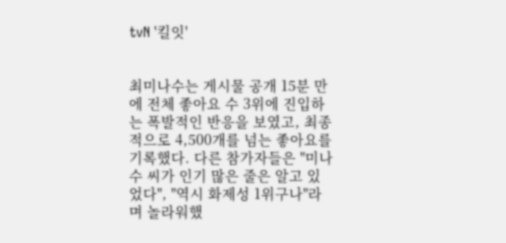tvN '킬잇'


최미나수는 게시물 공개 15분 만에 전체 좋아요 수 3위에 진입하는 폭발적인 반응을 보였고, 최종적으로 4,500개를 넘는 좋아요를 기록했다. 다른 참가자들은 "미나수 씨가 인기 많은 줄은 알고 있었다", "역시 화제성 1위구나"라며 놀라워했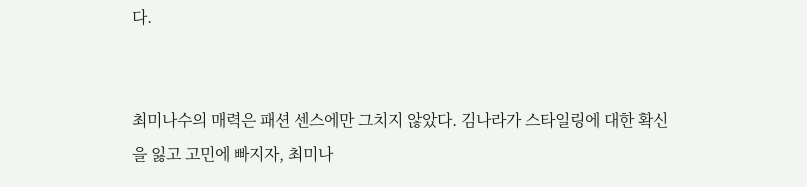다.


최미나수의 매력은 패션 센스에만 그치지 않았다. 김나라가 스타일링에 대한 확신을 잃고 고민에 빠지자, 최미나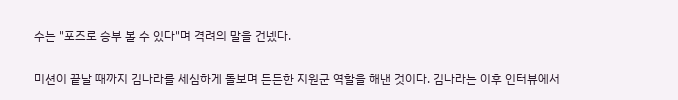수는 "포즈로 승부 볼 수 있다"며 격려의 말을 건넸다.


미션이 끝날 때까지 김나라를 세심하게 돌보며 든든한 지원군 역할을 해낸 것이다. 김나라는 이후 인터뷰에서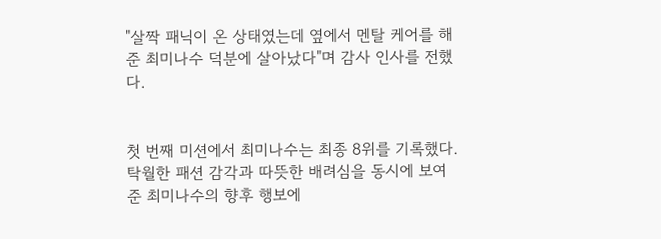"살짝 패닉이 온 상태였는데 옆에서 멘탈 케어를 해준 최미나수 덕분에 살아났다"며 감사 인사를 전했다.


첫 번째 미션에서 최미나수는 최종 8위를 기록했다. 탁월한 패션 감각과 따뜻한 배려심을 동시에 보여준 최미나수의 향후 행보에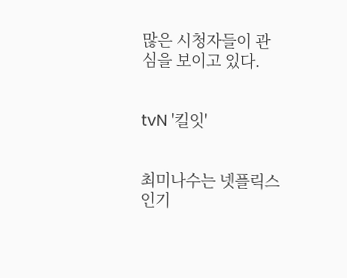많은 시청자들이 관심을 보이고 있다.


tvN '킬잇'


최미나수는 넷플릭스 인기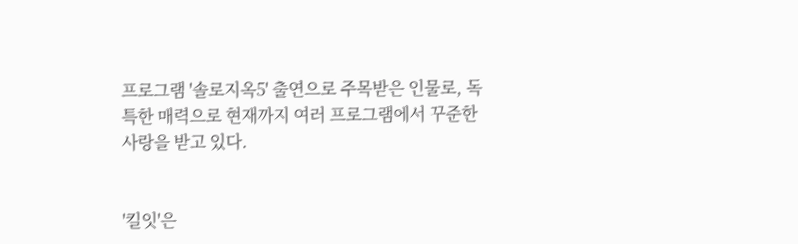프로그램 '솔로지옥5' 출연으로 주목받은 인물로, 독특한 매력으로 현재까지 여러 프로그램에서 꾸준한 사랑을 받고 있다.


'킬잇'은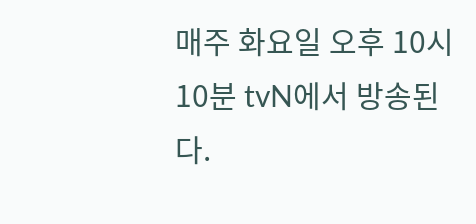매주 화요일 오후 10시 10분 tvN에서 방송된다.